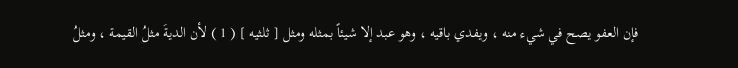فإن العفو يصح في شيء منه ، ويفدي باقيه ، وهو عبد إلا شيئاً بمثله ومثل [ ثلثيه ] ( 1 ) لأن الديةَ مثلُ القيمة ، ومثلُ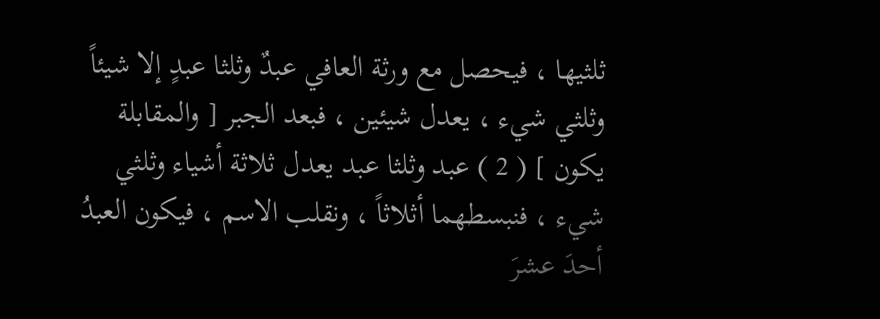ثلثيها ، فيحصل مع ورثة العافي عبدٌ وثلثا عبدٍ إلا شيئاً وثلثي شيء ، يعدل شيئين ، فبعد الجبر [ والمقابلة يكون ] ( 2 ) عبد وثلثا عبد يعدل ثلاثة أشياء وثلثي شيء ، فنبسطهما أثلاثاً ، ونقلب الاسم ، فيكون العبدُ أحدَ عشرَ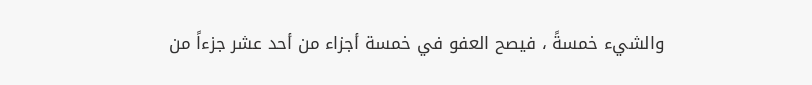والشيء خمسةً ، فيصح العفو في خمسة أجزاء من أحد عشر جزءاً من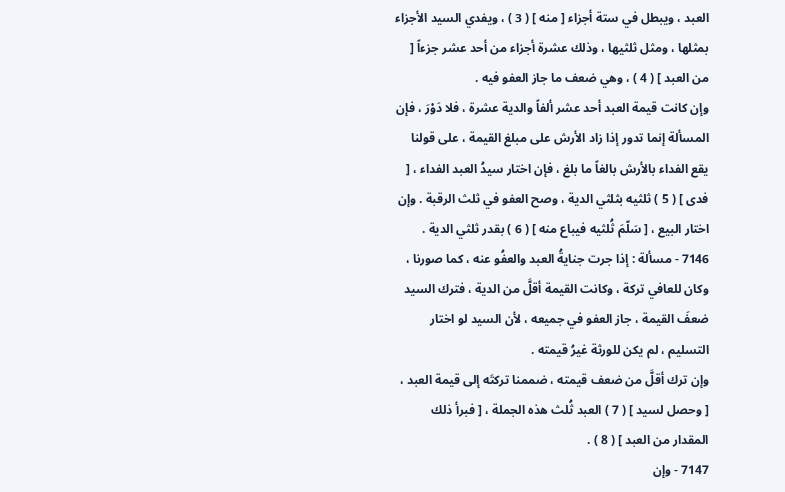العبد ، ويبطل في ستة أجزاء [ منه ] ( 3 ) ، ويفدي السيد الأجزاء بمثلها ، ومثل ثلثيها ، وذلك عشرة أجزاء من أحد عشر جزءاً [ من العبد ] ( 4 ) ، وهي ضعف ما جاز العفو فيه .
وإن كانت قيمة العبد أحد عشر ألفاً والدية عشرة ، فلا دَوْرَ ، فإن المسألة إنما تدور إذا زاد الأرش على مبلغ القيمة ، على قولنا يقع الفداء بالأرش بالغاً ما بلغ ، فإن اختار سيدُ العبد الفداء ، [ فدى ] ( 5 ) ثلثيه بثلثي الدية ، وصح العفو في ثلث الرقبة . وإن اختار البيع ، [ سَلّمَ ثُلثيه فيباع منه ] ( 6 ) بقدر ثلثي الدية .
7146 - مسألة : إذا جرت جنايةُ العبد والعفُو عنه ، كما صورنا ، وكان للعافي تركة ، وكانت القيمة أقلَّ من الدية ، فترك السيد ضعفَ القيمة ، جاز العفو في جميعه ، لأن السيد لو اختار التسليم ، لم يكن للورثة غيرُ قيمته .
وإن ترك أقلَّ من ضعف قيمته ، ضممنا تركتَه إلى قيمة العبد ، [ وحصل لسيد ] ( 7 ) العبد ثُلث هذه الجملة ، [ فبرأ ذلك المقدار من العبد ] ( 8 ) .
7147 - وإن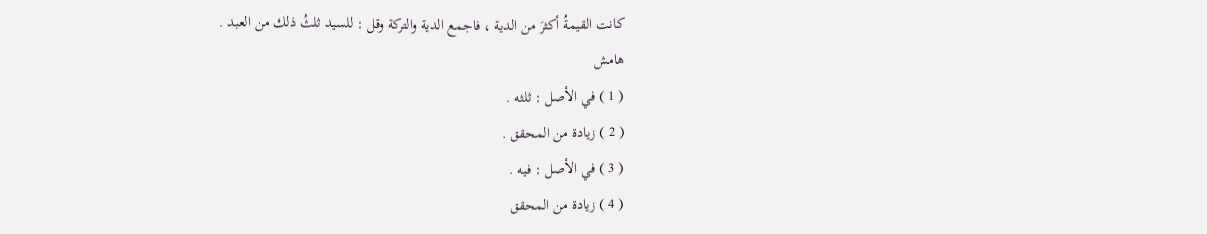كانت القيمةُ أكثرَ من الدية ، فاجمع الدية والتركة وقل : للسيد ثلثُ ذلك من العبد .
هامش
( 1 ) في الأصل : ثلثه .
( 2 ) زيادة من المحقق .
( 3 ) في الأصل : فيه .
( 4 ) زيادة من المحقق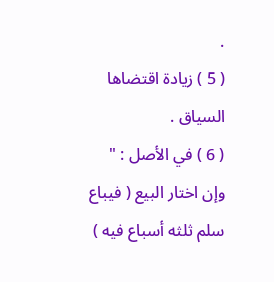.
( 5 ) زيادة اقتضاها السياق .
( 6 ) في الأصل : " وإن اختار البيع ( فيباع سلم ثلثه أسباع فيه )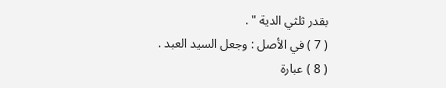بقدر ثلثي الدية " .
( 7 ) في الأصل : وجعل السيد العبد .
( 8 ) عبارة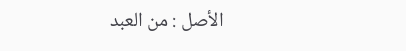الأصل : من العبد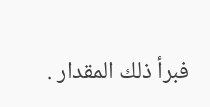فبرأ ذلك المقدار .